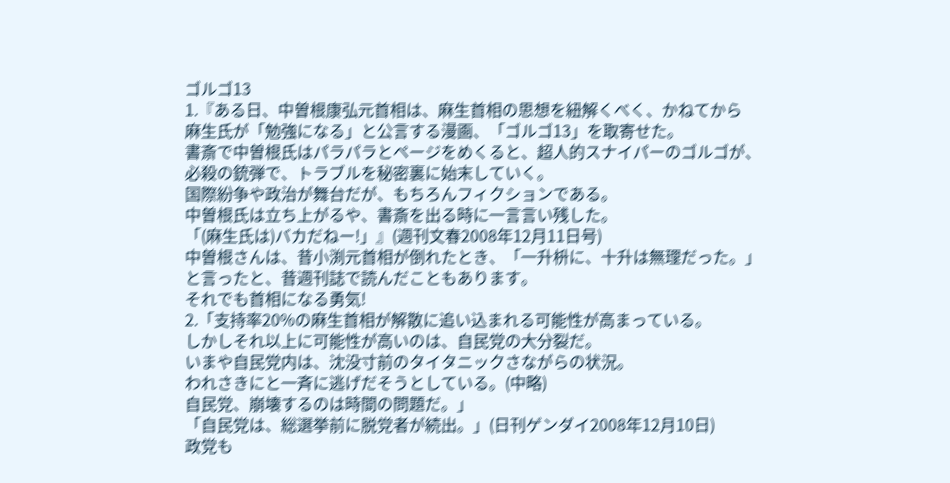ゴルゴ13
1.『ある日、中曽根康弘元首相は、麻生首相の思想を紐解くべく、かねてから
麻生氏が「勉強になる」と公言する漫画、「ゴルゴ13」を取寄せた。
書斎で中曽根氏はパラパラとページをめくると、超人的スナイパーのゴルゴが、
必殺の銃弾で、トラブルを秘密裏に始末していく。
国際紛争や政治が舞台だが、もちろんフィクションである。
中曽根氏は立ち上がるや、書斎を出る時に一言言い残した。
「(麻生氏は)バカだねー!」』(週刊文春2008年12月11日号)
中曽根さんは、昔小渕元首相が倒れたとき、「一升枡に、十升は無理だった。」
と言ったと、昔週刊誌で読んだこともあります。
それでも首相になる勇気!
2.「支持率20%の麻生首相が解散に追い込まれる可能性が高まっている。
しかしそれ以上に可能性が高いのは、自民党の大分裂だ。
いまや自民党内は、沈没寸前のタイタニックさながらの状況。
われさきにと一斉に逃げだそうとしている。(中略)
自民党、崩壊するのは時間の問題だ。」
「自民党は、総選挙前に脱党者が続出。」(日刊ゲンダイ2008年12月10日)
政党も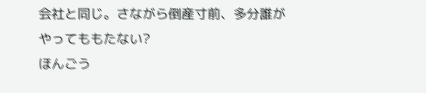会社と同じ。さながら倒産寸前、多分誰がやってももたない?
ほんごう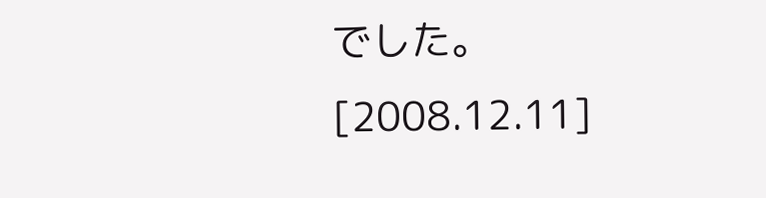でした。
[2008.12.11]